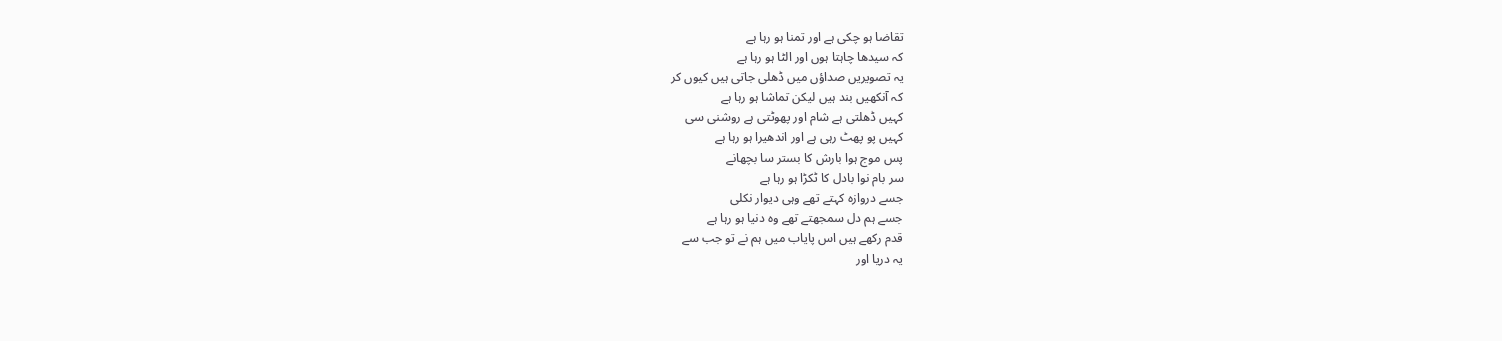تقاضا ہو چکی ہے اور تمنا ہو رہا ہے
کہ سیدھا چاہتا ہوں اور الٹا ہو رہا ہے
یہ تصویریں صداؤں میں ڈھلی جاتی ہیں کیوں کر
کہ آنکھیں بند ہیں لیکن تماشا ہو رہا ہے
کہیں ڈھلتی ہے شام اور پھوٹتی ہے روشنی سی
کہیں پو پھٹ رہی ہے اور اندھیرا ہو رہا ہے
پس موج ہوا بارش کا بستر سا بچھانے
سر بام نوا بادل کا ٹکڑا ہو رہا ہے
جسے دروازہ کہتے تھے وہی دیوار نکلی
جسے ہم دل سمجھتے تھے وہ دنیا ہو رہا ہے
قدم رکھے ہیں اس پایاب میں ہم نے تو جب سے
یہ دریا اور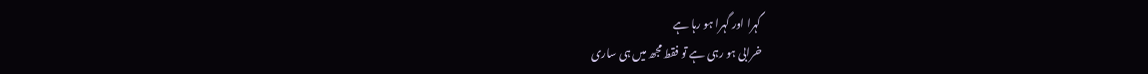گہرا اور گہرا ہو رہا ہے
خرابی ہو رہی ہے تو فقط مجھ میں ہی ساری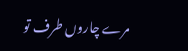مرے چاروں طرف تو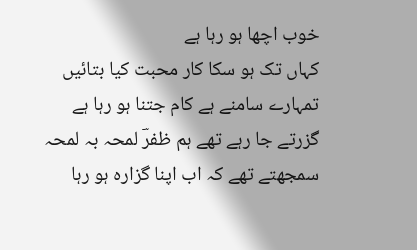خوب اچھا ہو رہا ہے
کہاں تک ہو سکا کار محبت کیا بتائیں
تمہارے سامنے ہے کام جتنا ہو رہا ہے
گزرتے جا رہے تھے ہم ظفرؔ لمحہ بہ لمحہ
سمجھتے تھے کہ اب اپنا گزارہ ہو رہا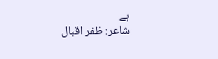ہے
شاعر: ظفر اقبال